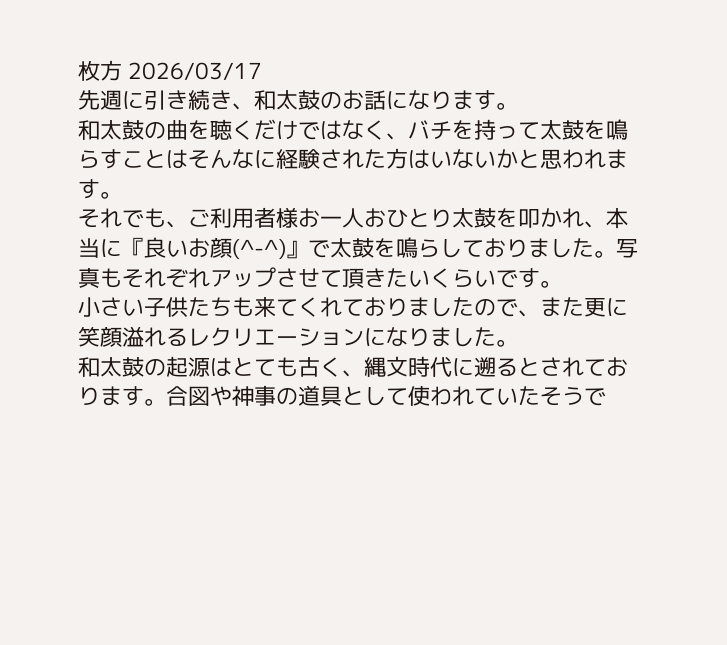枚方 2026/03/17
先週に引き続き、和太鼓のお話になります。
和太鼓の曲を聴くだけではなく、バチを持って太鼓を鳴らすことはそんなに経験された方はいないかと思われます。
それでも、ご利用者様お一人おひとり太鼓を叩かれ、本当に『良いお顔(^-^)』で太鼓を鳴らしておりました。写真もそれぞれアップさせて頂きたいくらいです。
小さい子供たちも来てくれておりましたので、また更に笑顔溢れるレクリエーションになりました。
和太鼓の起源はとても古く、縄文時代に遡るとされております。合図や神事の道具として使われていたそうで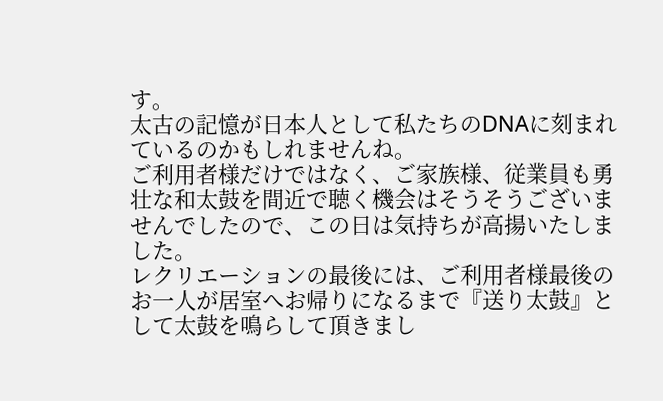す。
太古の記憶が日本人として私たちのDNAに刻まれているのかもしれませんね。
ご利用者様だけではなく、ご家族様、従業員も勇壮な和太鼓を間近で聴く機会はそうそうございませんでしたので、この日は気持ちが高揚いたしました。
レクリエーションの最後には、ご利用者様最後のお一人が居室へお帰りになるまで『送り太鼓』として太鼓を鳴らして頂きまし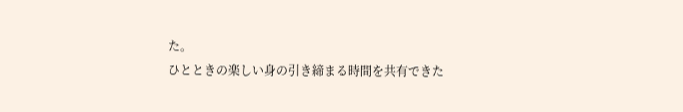た。
ひとときの楽しい身の引き締まる時間を共有できた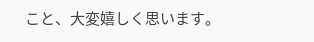こと、大変嬉しく思います。